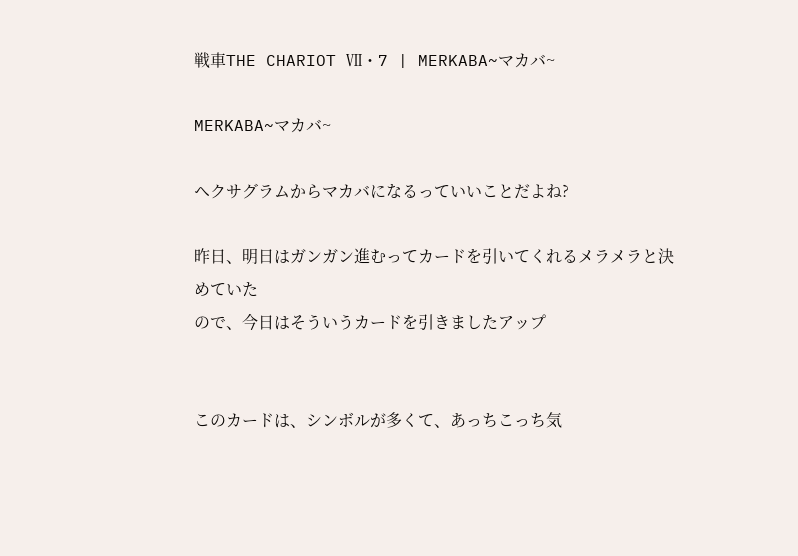戦車THE CHARIOT Ⅶ・7 | MERKABA~マカバ~

MERKABA~マカバ~

ヘクサグラムからマカバになるっていいことだよね?

昨日、明日はガンガン進むってカードを引いてくれるメラメラと決めていた
ので、今日はそういうカードを引きましたアップ


このカードは、シンボルが多くて、あっちこっち気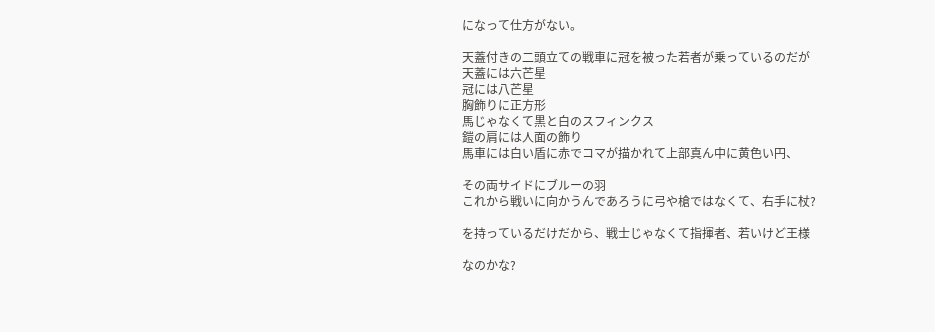になって仕方がない。

天蓋付きの二頭立ての戦車に冠を被った若者が乗っているのだが
天蓋には六芒星
冠には八芒星
胸飾りに正方形
馬じゃなくて黒と白のスフィンクス
鎧の肩には人面の飾り
馬車には白い盾に赤でコマが描かれて上部真ん中に黄色い円、

その両サイドにブルーの羽
これから戦いに向かうんであろうに弓や槍ではなくて、右手に杖?

を持っているだけだから、戦士じゃなくて指揮者、若いけど王様

なのかな?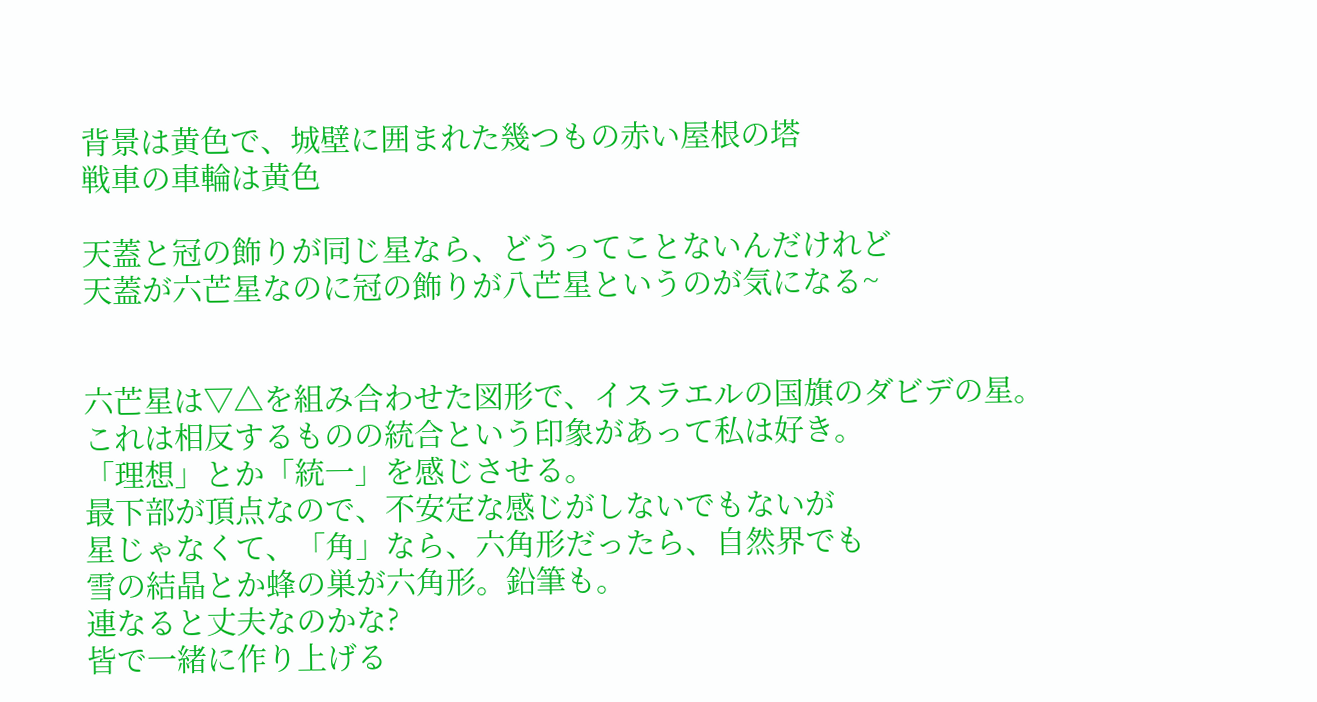背景は黄色で、城壁に囲まれた幾つもの赤い屋根の塔
戦車の車輪は黄色

天蓋と冠の飾りが同じ星なら、どうってことないんだけれど
天蓋が六芒星なのに冠の飾りが八芒星というのが気になる~


六芒星は▽△を組み合わせた図形で、イスラエルの国旗のダビデの星。
これは相反するものの統合という印象があって私は好き。
「理想」とか「統一」を感じさせる。
最下部が頂点なので、不安定な感じがしないでもないが
星じゃなくて、「角」なら、六角形だったら、自然界でも
雪の結晶とか蜂の巣が六角形。鉛筆も。
連なると丈夫なのかな?
皆で一緒に作り上げる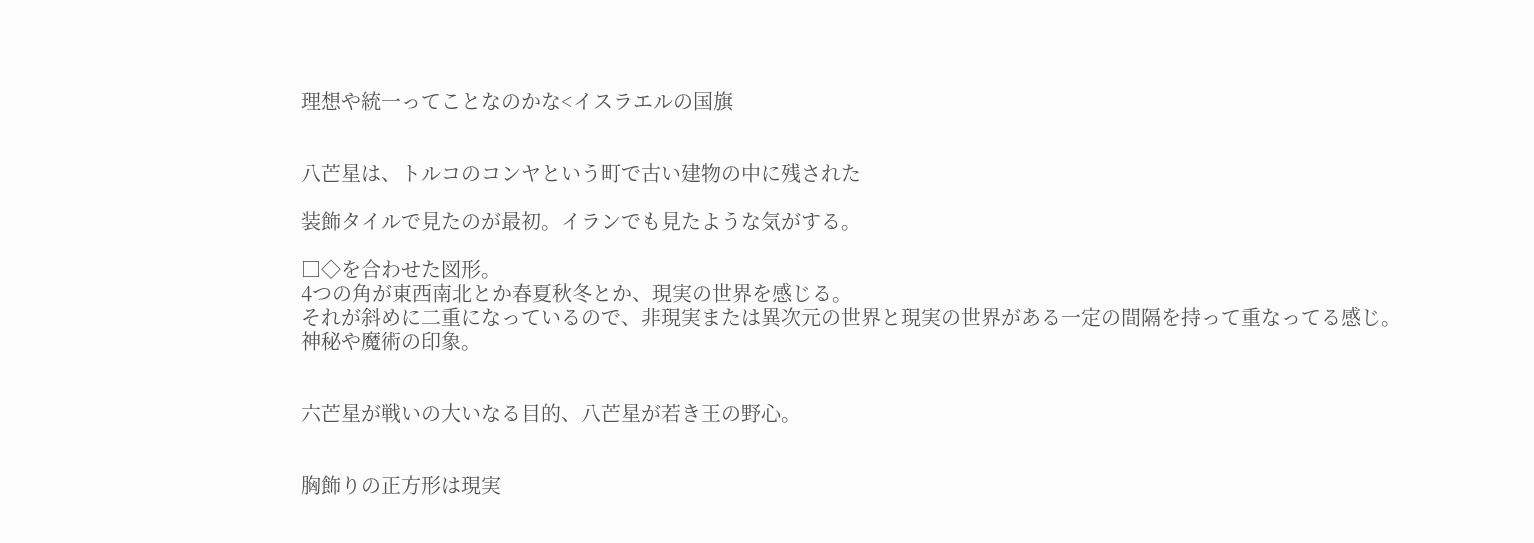理想や統一ってことなのかな<イスラエルの国旗


八芒星は、トルコのコンヤという町で古い建物の中に残された

装飾タイルで見たのが最初。イランでも見たような気がする。

□◇を合わせた図形。
4つの角が東西南北とか春夏秋冬とか、現実の世界を感じる。
それが斜めに二重になっているので、非現実または異次元の世界と現実の世界がある一定の間隔を持って重なってる感じ。
神秘や魔術の印象。


六芒星が戦いの大いなる目的、八芒星が若き王の野心。


胸飾りの正方形は現実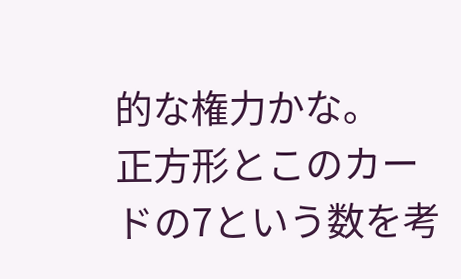的な権力かな。
正方形とこのカードの7という数を考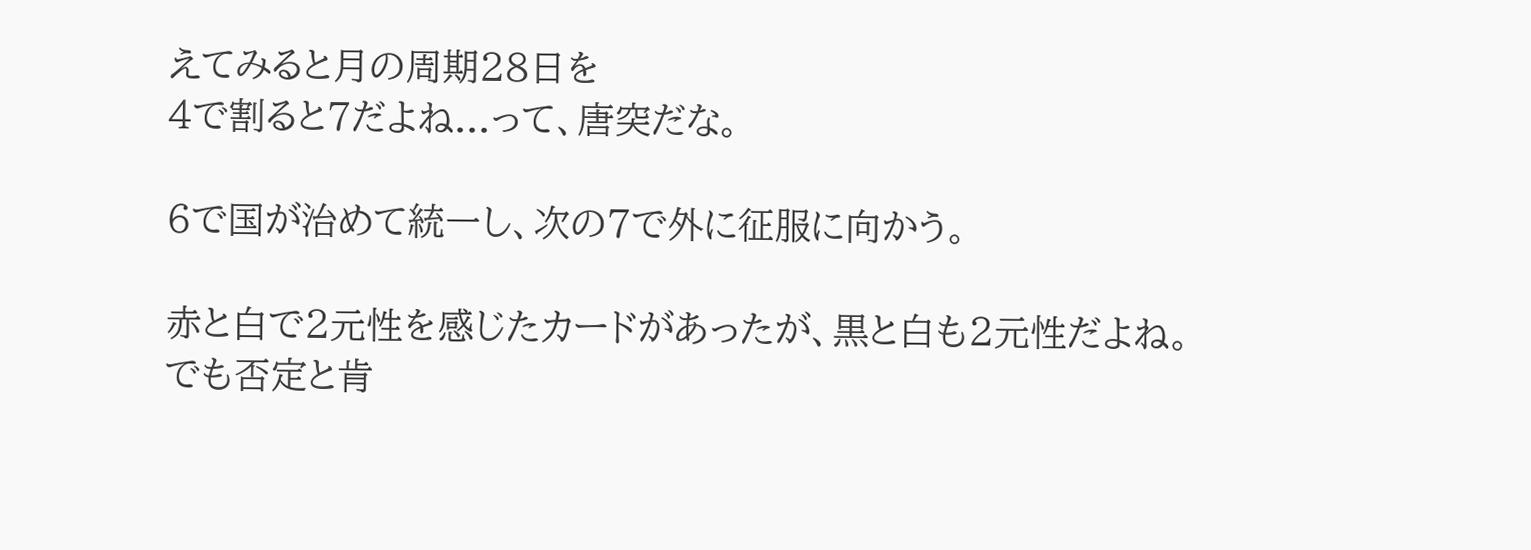えてみると月の周期28日を
4で割ると7だよね...って、唐突だな。

6で国が治めて統一し、次の7で外に征服に向かう。

赤と白で2元性を感じたカードがあったが、黒と白も2元性だよね。
でも否定と肯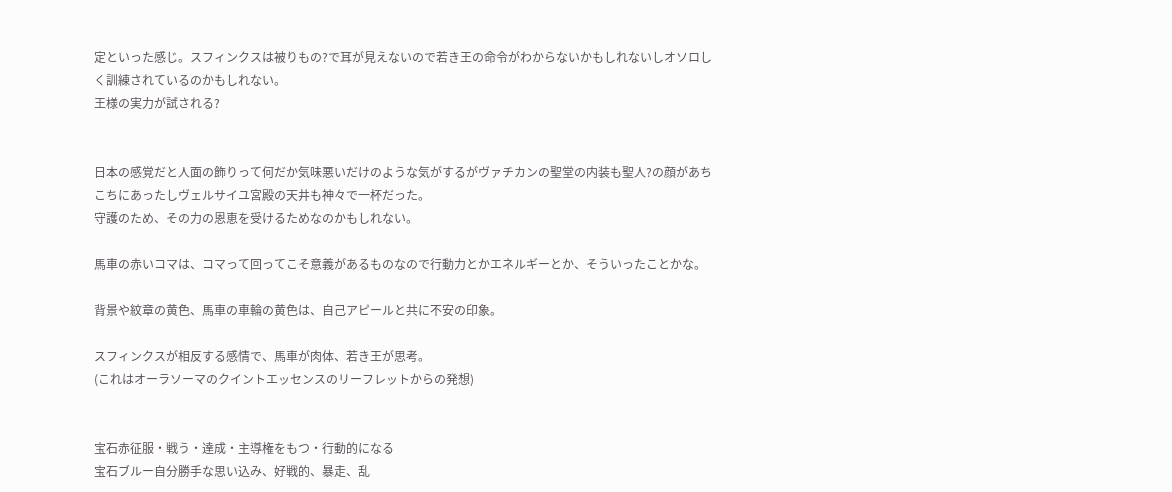定といった感じ。スフィンクスは被りもの?で耳が見えないので若き王の命令がわからないかもしれないしオソロしく訓練されているのかもしれない。
王様の実力が試される?


日本の感覚だと人面の飾りって何だか気味悪いだけのような気がするがヴァチカンの聖堂の内装も聖人?の顔があちこちにあったしヴェルサイユ宮殿の天井も神々で一杯だった。
守護のため、その力の恩恵を受けるためなのかもしれない。

馬車の赤いコマは、コマって回ってこそ意義があるものなので行動力とかエネルギーとか、そういったことかな。

背景や紋章の黄色、馬車の車輪の黄色は、自己アピールと共に不安の印象。

スフィンクスが相反する感情で、馬車が肉体、若き王が思考。
(これはオーラソーマのクイントエッセンスのリーフレットからの発想)


宝石赤征服・戦う・達成・主導権をもつ・行動的になる
宝石ブルー自分勝手な思い込み、好戦的、暴走、乱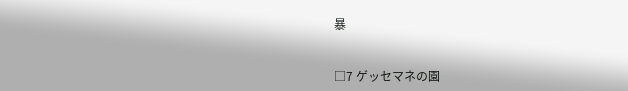暴


□7 ゲッセマネの園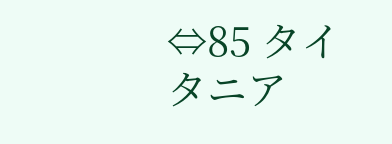⇔85 タイタニア